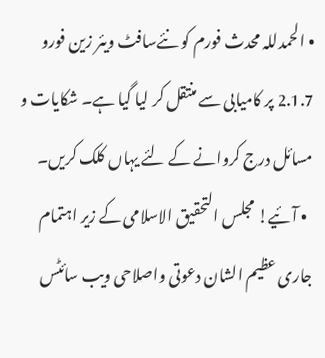• الحمدللہ محدث فورم کو نئےسافٹ ویئر زین فورو 2.1.7 پر کامیابی سے منتقل کر لیا گیا ہے۔ شکایات و مسائل درج کروانے کے لئے یہاں کلک کریں۔
  • آئیے! مجلس التحقیق الاسلامی کے زیر اہتمام جاری عظیم الشان دعوتی واصلاحی ویب سائٹس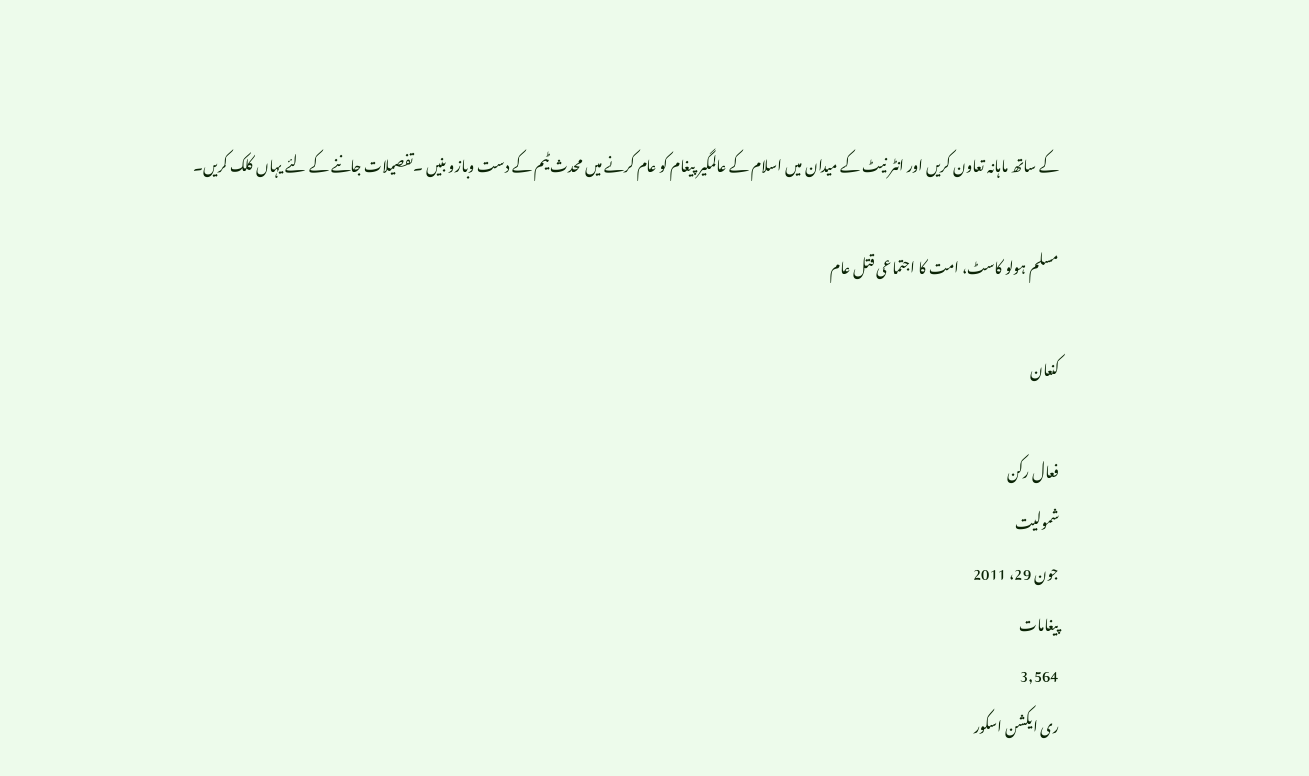کے ساتھ ماہانہ تعاون کریں اور انٹر نیٹ کے میدان میں اسلام کے عالمگیر پیغام کو عام کرنے میں محدث ٹیم کے دست وبازو بنیں ۔تفصیلات جاننے کے لئے یہاں کلک کریں۔

مسلم ہولو کاسٹ، امت کا اجتماعی قتل عام

کنعان

فعال رکن
شمولیت
جون 29، 2011
پیغامات
3,564
ری ایکشن اسکور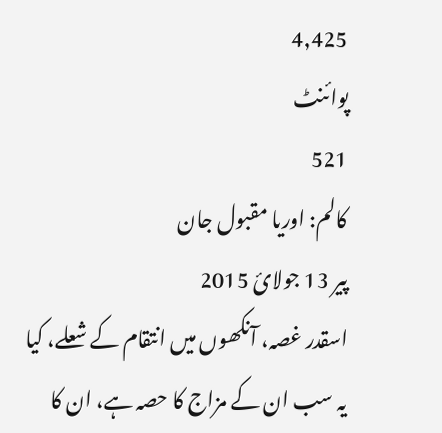4,425
پوائنٹ
521
کالم: اوریا مقبول جان
پير 13 جولائ 2015
اسقدر غصہ، آنکھوں میں انتقام کے شعلے، کیا یہ سب ان کے مزاج کا حصہ ہے، ان کا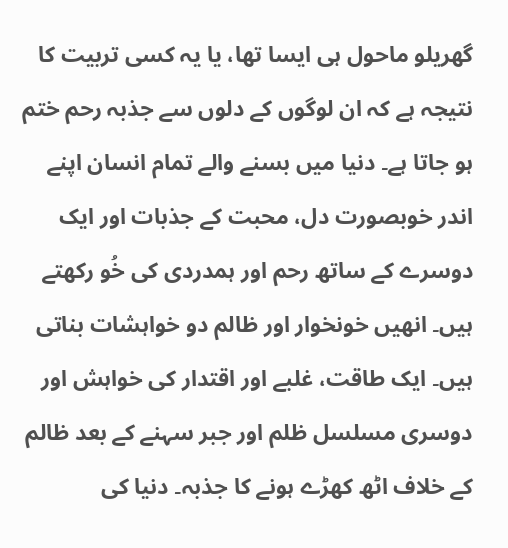گھریلو ماحول ہی ایسا تھا، یا یہ کسی تربیت کا نتیجہ ہے کہ ان لوگوں کے دلوں سے جذبہ رحم ختم ہو جاتا ہے۔ دنیا میں بسنے والے تمام انسان اپنے اندر خوبصورت دل، محبت کے جذبات اور ایک دوسرے کے ساتھ رحم اور ہمدردی کی خُو رکھتے ہیں۔ انھیں خونخوار اور ظالم دو خواہشات بناتی ہیں۔ ایک طاقت، غلبے اور اقتدار کی خواہش اور دوسری مسلسل ظلم اور جبر سہنے کے بعد ظالم کے خلاف اٹھ کھڑے ہونے کا جذبہ۔ دنیا کی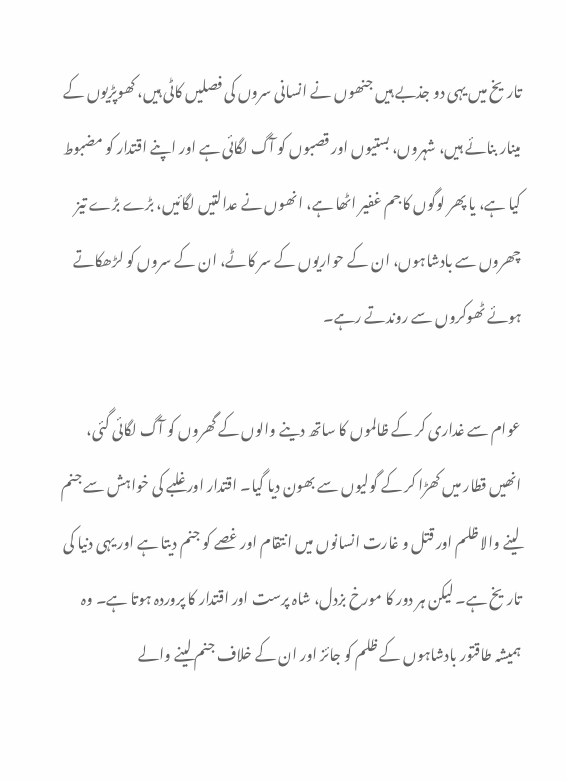تاریخ میں یہی دو جذبے ہیں جنھوں نے انسانی سروں کی فصلیں کاٹی ہیں، کھوپڑیوں کے مینار بنائے ہیں، شہروں، بستیوں اور قصبوں کو آگ لگائی ہے اور اپنے اقتدار کو مضبوط کیا ہے، یا پھر لوگوں کا جم غفیر اٹھا ہے، انھوں نے عدالتیں لگائیں، بڑے بڑے تیز چھروں سے بادشاہوں، ان کے حواریوں کے سر کاٹے، ان کے سروں کو لڑھکاتے ہوئے ٹھوکروں سے روندتے رہے۔

عوام سے غداری کر کے ظالموں کا ساتھ دینے والوں کے گھروں کو آگ لگائی گئی، انھیں قطار میں کھڑا کر کے گولیوں سے بھون دیا گیا۔ اقتدار اور غلبے کی خواہش سے جنم لینے والا ظلم اور قتل و غارت انسانوں میں انتقام اور غصے کو جنم دیتا ہے اور یہی دنیا کی تاریخ ہے۔ لیکن ہر دور کا مورخ بزدل، شاہ پرست اور اقتدار کا پروردہ ہوتا ہے۔ وہ ہمیشہ طاقتور بادشاہوں کے ظلم کو جائز اور ان کے خلاف جنم لینے والے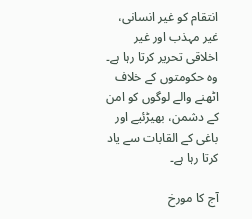انتقام کو غیر انسانی، غیر مہذب اور غیر اخلاقی تحریر کرتا رہا ہے۔ وہ حکومتوں کے خلاف اٹھنے والے لوگوں کو امن کے دشمن، بھیڑئیے اور باغی کے القابات سے یاد کرتا رہا ہے۔

آج کا مورخ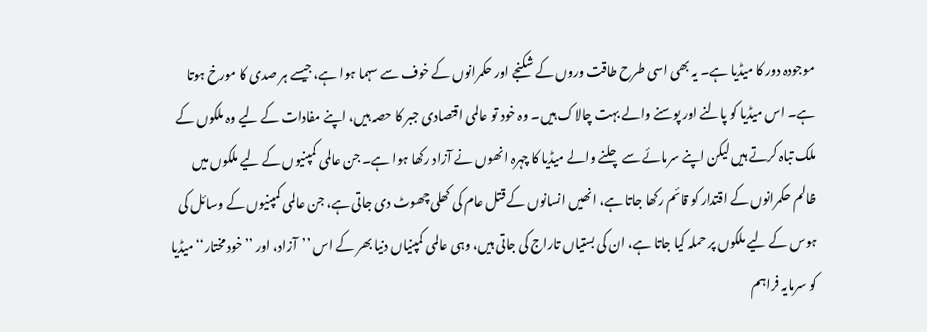موجودہ دور کا میڈیا ہے۔ یہ بھی اسی طرح طاقت وروں کے شکنجے اور حکمرانوں کے خوف سے سہما ہوا ہے، جیسے ہر صدی کا مورخ ہوتا ہے۔ اس میڈیا کو پالنے اور پوسنے والے بہت چالاک ہیں۔ وہ خود تو عالمی اقتصادی جبر کا حصہ ہیں، اپنے مفادات کے لیے وہ ملکوں کے ملک تباہ کرتے ہیں لیکن اپنے سرمائے سے چلنے والے میڈیا کا چہرہ انھوں نے آزاد رکھا ہوا ہے۔ جن عالمی کمپنیوں کے لیے ملکوں میں ظالم حکمرانوں کے اقتدار کو قائم رکھا جاتا ہے، انھیں انسانوں کے قتل عام کی کھلی چھوٹ دی جاتی ہے، جن عالمی کمپنیوں کے وسائل کی ہوس کے لیے ملکوں پر حملہ کیا جاتا ہے، ان کی بستیاں تاراج کی جاتی ہیں، وہی عالمی کمپنیاں دنیا بھر کے اس ’’آزاد، اور ’’خود مختار‘‘ میڈیا کو سرمایہ فراہم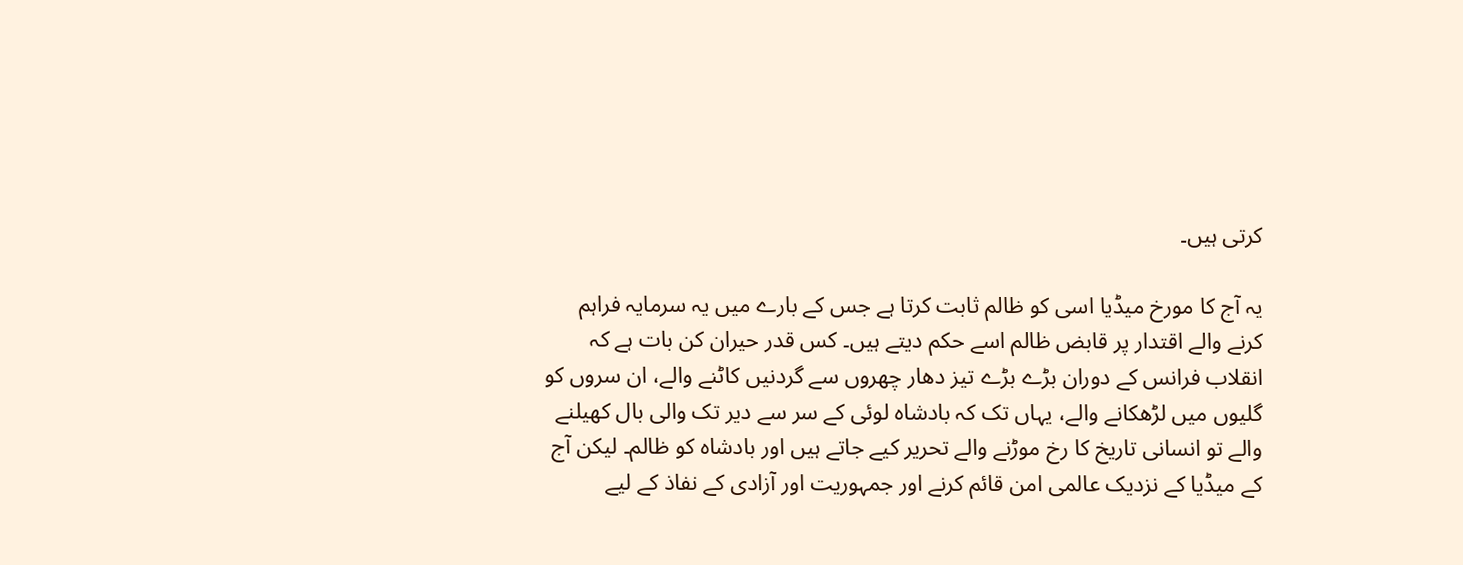کرتی ہیں۔

یہ آج کا مورخ میڈیا اسی کو ظالم ثابت کرتا ہے جس کے بارے میں یہ سرمایہ فراہم کرنے والے اقتدار پر قابض ظالم اسے حکم دیتے ہیں۔ کس قدر حیران کن بات ہے کہ انقلاب فرانس کے دوران بڑے بڑے تیز دھار چھروں سے گردنیں کاٹنے والے، ان سروں کو گلیوں میں لڑھکانے والے، یہاں تک کہ بادشاہ لوئی کے سر سے دیر تک والی بال کھیلنے والے تو انسانی تاریخ کا رخ موڑنے والے تحریر کیے جاتے ہیں اور بادشاہ کو ظالم۔ لیکن آج کے میڈیا کے نزدیک عالمی امن قائم کرنے اور جمہوریت اور آزادی کے نفاذ کے لیے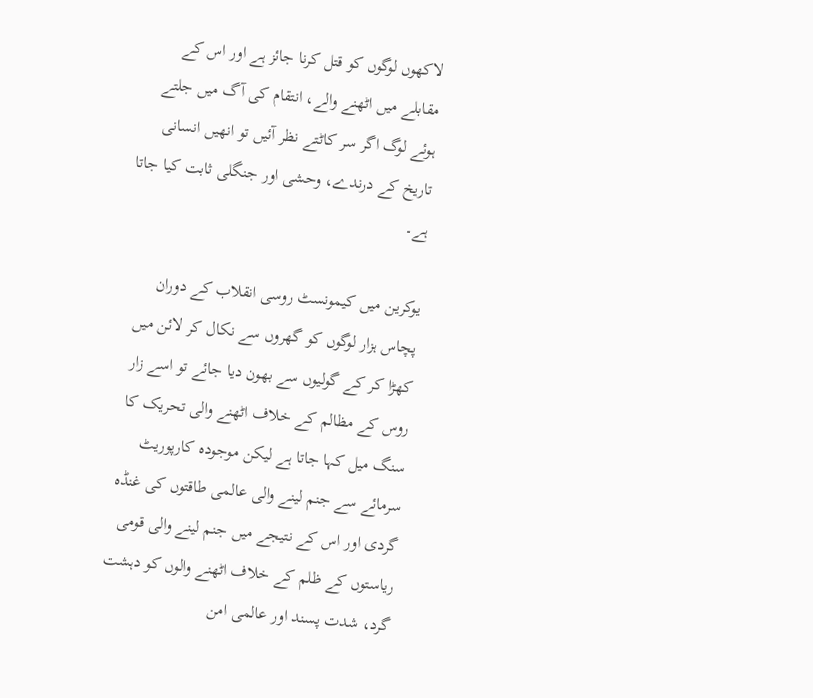لاکھوں لوگوں کو قتل کرنا جائز ہے اور اس کے مقابلے میں اٹھنے والے، انتقام کی آگ میں جلتے ہوئے لوگ اگر سر کاٹتے نظر آئیں تو انھیں انسانی تاریخ کے درندے، وحشی اور جنگلی ثابت کیا جاتا ہے۔

یوکرین میں کیمونسٹ روسی انقلاب کے دوران پچاس ہزار لوگوں کو گھروں سے نکال کر لائن میں کھڑا کر کے گولیوں سے بھون دیا جائے تو اسے زار روس کے مظالم کے خلاف اٹھنے والی تحریک کا سنگ میل کہا جاتا ہے لیکن موجودہ کارپوریٹ سرمائے سے جنم لینے والی عالمی طاقتوں کی غنڈہ گردی اور اس کے نتیجے میں جنم لینے والی قومی ریاستوں کے ظلم کے خلاف اٹھنے والوں کو دہشت گرد، شدت پسند اور عالمی امن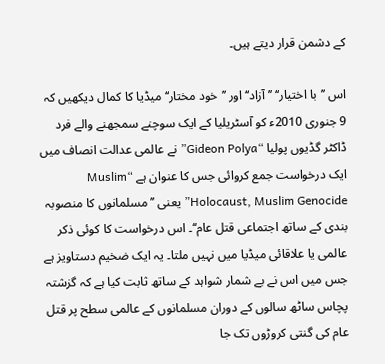کے دشمن قرار دیتے ہیں۔

اس ’’با اختیار‘‘ ’’آزاد‘‘ اور ’’خود مختار‘‘ میڈیا کا کمال دیکھیں کہ 9 جنوری 2010ء کو آسٹریلیا کے ایک سوچنے سمجھنے والے فرد ڈاکٹر گڈیوں پولیا “Gideon Polya” نے عالمی عدالت انصاف میں ایک درخواست جمع کروائی جس کا عنوان ہے “Muslim Holocaust, Muslim Genocide” یعنی ’’مسلمانوں کا منصوبہ بندی کے ساتھ اجتماعی قتل عام‘‘۔ اس درخواست کا کوئی ذکر عالمی یا علاقائی میڈیا میں نہیں ملتا۔ یہ ایک ضخیم دستاویز ہے جس میں اس نے بے شمار شواہد کے ساتھ ثابت کیا ہے کہ گزشتہ پچاس ساٹھ سالوں کے دوران مسلمانوں کے عالمی سطح پر قتل عام کی گنتی کروڑوں تک جا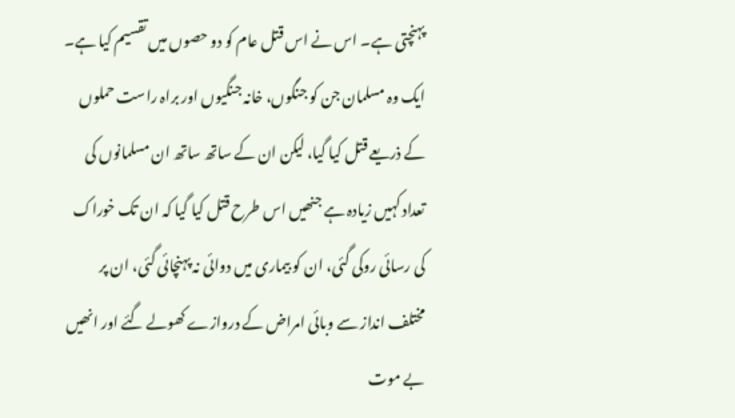پہنچتی ہے۔ اس نے اس قتل عام کو دو حصوں میں تقسیم کیا ہے۔ ایک وہ مسلمان جن کو جنگوں، خانہ جنگیوں اور براہ راست حملوں کے ذریعے قتل کیا گیا، لیکن ان کے ساتھ ساتھ ان مسلمانوں کی تعداد کہیں زیادہ ہے جنھیں اس طرح قتل کیا گیا کہ ان تک خوراک کی رسائی روکی گئی، ان کو بیماری میں دوائی نہ پہنچائی گئی، ان پر مختلف انداز سے وبائی امراض کے دروازے کھولے گئے اور انھیں بے موت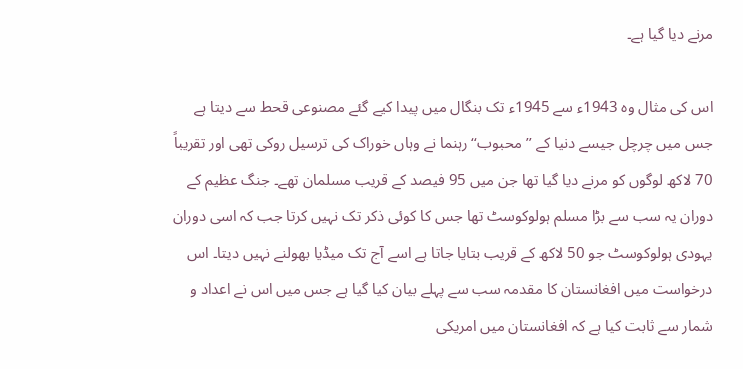مرنے دیا گیا ہے۔

اس کی مثال وہ 1943ء سے 1945ء تک بنگال میں پیدا کیے گئے مصنوعی قحط سے دیتا ہے جس میں چرچل جیسے دنیا کے ’’محبوب‘‘ رہنما نے وہاں خوراک کی ترسیل روکی تھی اور تقریباً 70 لاکھ لوگوں کو مرنے دیا گیا تھا جن میں 95 فیصد کے قریب مسلمان تھے۔ جنگ عظیم کے دوران یہ سب سے بڑا مسلم ہولوکوسٹ تھا جس کا کوئی ذکر تک نہیں کرتا جب کہ اسی دوران یہودی ہولوکوسٹ جو 50 لاکھ کے قریب بتایا جاتا ہے اسے آج تک میڈیا بھولنے نہیں دیتا۔ اس درخواست میں افغانستان کا مقدمہ سب سے پہلے بیان کیا گیا ہے جس میں اس نے اعداد و شمار سے ثابت کیا ہے کہ افغانستان میں امریکی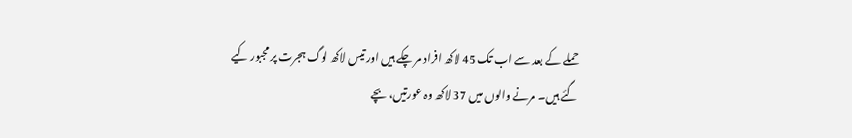حملے کے بعد سے اب تک 45 لاکھ افراد مر چکے ہیں اور تیس لاکھ لوگ ہجرت پر مجبور کیے گئے ہیں۔ مرنے والوں میں 37 لاکھ وہ عورتیں، بچے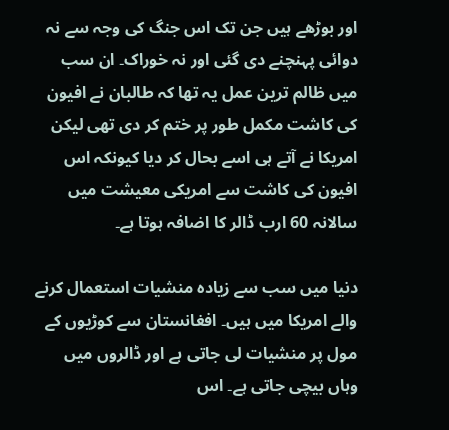اور بوڑھے ہیں جن تک اس جنگ کی وجہ سے نہ دوائی پہنچنے دی گئی اور نہ خوراک۔ ان سب میں ظالم ترین عمل یہ تھا کہ طالبان نے افیون کی کاشت مکمل طور پر ختم کر دی تھی لیکن امریکا نے آتے ہی اسے بحال کر دیا کیونکہ اس افیون کی کاشت سے امریکی معیشت میں سالانہ 60 ارب ڈالر کا اضافہ ہوتا ہے۔

دنیا میں سب سے زیادہ منشیات استعمال کرنے والے امریکا میں ہیں۔ افغانستان سے کوڑیوں کے مول پر منشیات لی جاتی ہے اور ڈالروں میں وہاں بیچی جاتی ہے۔ اس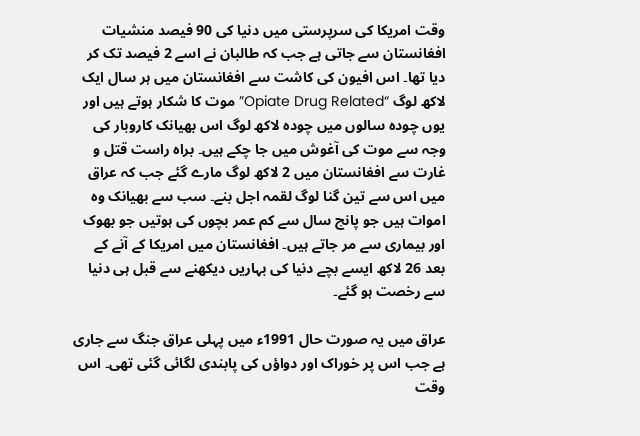وقت امریکا کی سرپرستی میں دنیا کی 90 فیصد منشیات افغانستان سے جاتی ہے جب کہ طالبان نے اسے 2 فیصد تک کر دیا تھا۔ اس افیون کی کاشت سے افغانستان میں ہر سال ایک لاکھ لوگ “Opiate Drug Related” موت کا شکار ہوتے ہیں اور یوں چودہ سالوں میں چودہ لاکھ لوگ اس بھیانک کاروبار کی وجہ سے موت کی آغوش میں جا چکے ہیں۔ براہ راست قتل و غارت سے افغانستان میں 2 لاکھ لوگ مارے گئے جب کہ عراق میں اس سے تین گنا لوگ لقمہ اجل بنے۔ سب سے بھیانک وہ اموات ہیں جو پانچ سال سے کم عمر بچوں کی ہوتیں جو بھوک اور بیماری سے مر جاتے ہیں۔ افغانستان میں امریکا کے آنے کے بعد 26 لاکھ ایسے بچے دنیا کی بہاریں دیکھنے سے قبل ہی دنیا سے رخصت ہو گئے۔

عراق میں یہ صورت حال 1991ء میں پہلی عراق جنگ سے جاری ہے جب اس پر خوراک اور دواؤں کی پابندی لگائی گئی تھی۔ اس وقت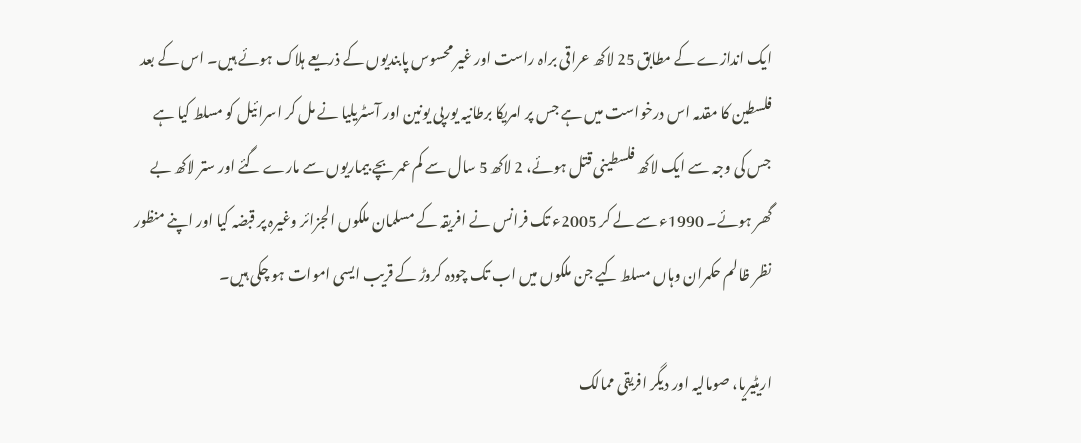ایک اندازے کے مطابق 25 لاکھ عراقی براہ راست اور غیر محسوس پابندیوں کے ذریعے ہلاک ہوئے ہیں۔ اس کے بعد فلسطین کا مقدمہ اس درخواست میں ہے جس پر امریکا برطانیہ یورپی یونین اور آسٹریلیا نے مل کر اسرائیل کو مسلط کیا ہے جس کی وجہ سے ایک لاکھ فلسطینی قتل ہوئے، 2 لاکھ 5 سال سے کم عمر بچے بیماریوں سے مارے گئے اور ستر لاکھ بے گھر ہوئے۔ 1990ء سے لے کر 2005ء تک فرانس نے افریقہ کے مسلمان ملکوں الجزائر وغیرہ پر قبضہ کیا اور اپنے منظور نظر ظالم حکمران وہاں مسلط کیے جن ملکوں میں اب تک چودہ کروڑ کے قریب ایسی اموات ہو چکی ہیں۔

اریٹیریا، صومالیہ اور دیگر افریقی ممالک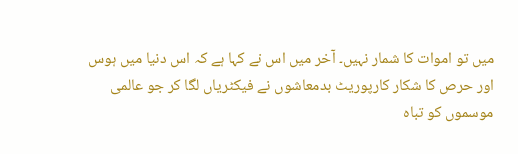میں تو اموات کا شمار نہیں۔ آخر میں اس نے کہا ہے کہ اس دنیا میں ہوس اور حرص کا شکار کارپوریٹ بدمعاشوں نے فیکٹریاں لگا کر جو عالمی موسموں کو تباہ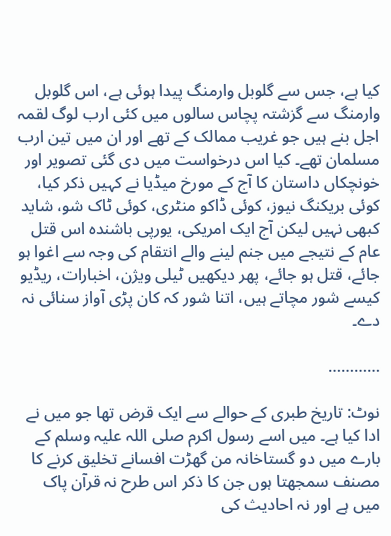کیا ہے، جس سے گلوبل وارمنگ پیدا ہوئی ہے، اس گلوبل وارمنگ سے گزشتہ پچاس سالوں میں کئی ارب لوگ لقمہ اجل بنے ہیں جو غریب ممالک کے تھے اور ان میں تین ارب مسلمان تھے۔ کیا اس درخواست میں دی گئی تصویر اور خونچکاں داستان کا آج کے مورخ میڈیا نے کہیں ذکر کیا، کوئی بریکنگ نیوز، کوئی ڈاکو منٹری، کوئی ٹاک شو، شاید کبھی نہیں لیکن آج ایک امریکی، یورپی باشندہ اس قتل عام کے نتیجے میں جنم لینے والے انتقام کی وجہ سے اغوا ہو جائے، قتل ہو جائے، پھر دیکھیں ٹیلی ویژن، اخبارات، ریڈیو کیسے شور مچاتے ہیں، اتنا شور کہ کان پڑی آواز سنائی نہ دے۔

…………

نوٹ: تاریخ طبری کے حوالے سے ایک قرض تھا جو میں نے ادا کیا ہے۔ میں اسے رسول اکرم صلی اللہ علیہ وسلم کے بارے میں دو گستاخانہ من گھڑت افسانے تخلیق کرنے کا مصنف سمجھتا ہوں جن کا ذکر اس طرح نہ قرآن پاک میں ہے اور نہ احادیث کی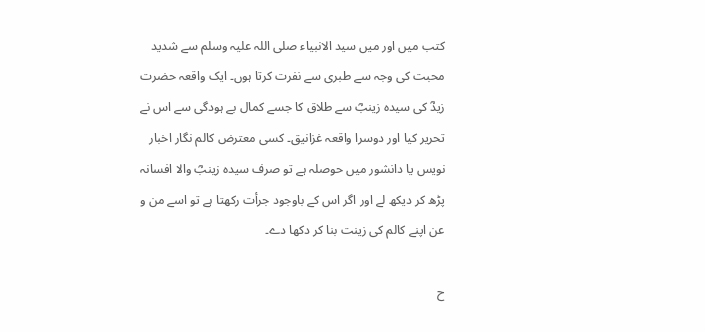کتب میں اور میں سید الانبیاء صلی اللہ علیہ وسلم سے شدید محبت کی وجہ سے طبری سے نفرت کرتا ہوں۔ ایک واقعہ حضرت زیدؓ کی سیدہ زینبؓ سے طلاق کا جسے کمال بے ہودگی سے اس نے تحریر کیا اور دوسرا واقعہ غزانیق۔ کسی معترض کالم نگار اخبار نویس یا دانشور میں حوصلہ ہے تو صرف سیدہ زینبؓ والا افسانہ پڑھ کر دیکھ لے اور اگر اس کے باوجود جرأت رکھتا ہے تو اسے من و عن اپنے کالم کی زینت بنا کر دکھا دے۔

ح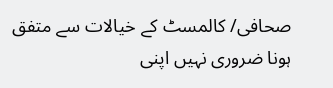صحافی/ کالمسٹ کے خیالات سے متفق ہونا ضروری نہیں اپنی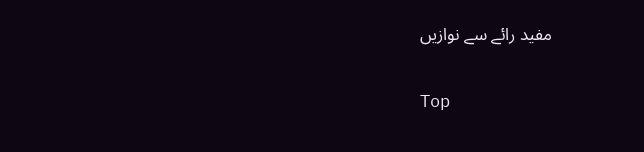مفید رائے سے نوازیں

Top